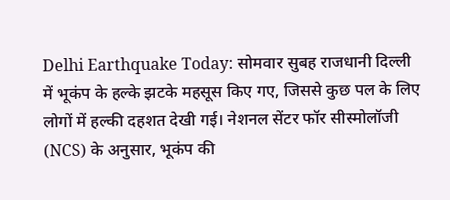Delhi Earthquake Today: सोमवार सुबह राजधानी दिल्ली में भूकंप के हल्के झटके महसूस किए गए, जिससे कुछ पल के लिए लोगों में हल्की दहशत देखी गई। नेशनल सेंटर फॉर सीस्मोलॉजी (NCS) के अनुसार, भूकंप की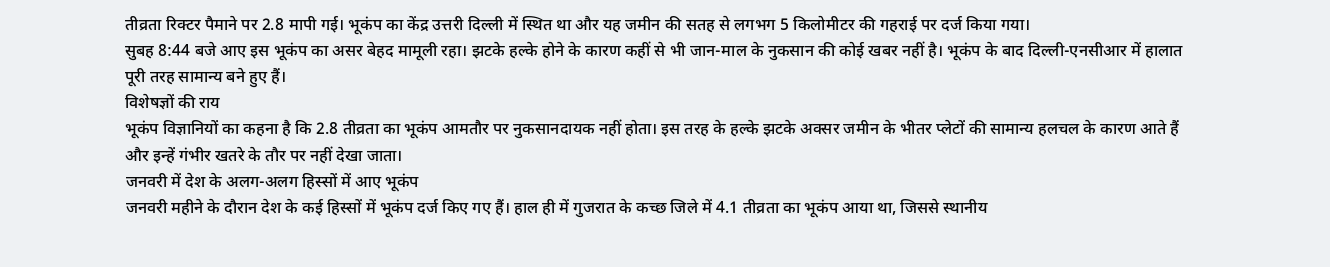तीव्रता रिक्टर पैमाने पर 2.8 मापी गई। भूकंप का केंद्र उत्तरी दिल्ली में स्थित था और यह जमीन की सतह से लगभग 5 किलोमीटर की गहराई पर दर्ज किया गया।
सुबह 8:44 बजे आए इस भूकंप का असर बेहद मामूली रहा। झटके हल्के होने के कारण कहीं से भी जान-माल के नुकसान की कोई खबर नहीं है। भूकंप के बाद दिल्ली-एनसीआर में हालात पूरी तरह सामान्य बने हुए हैं।
विशेषज्ञों की राय
भूकंप विज्ञानियों का कहना है कि 2.8 तीव्रता का भूकंप आमतौर पर नुकसानदायक नहीं होता। इस तरह के हल्के झटके अक्सर जमीन के भीतर प्लेटों की सामान्य हलचल के कारण आते हैं और इन्हें गंभीर खतरे के तौर पर नहीं देखा जाता।
जनवरी में देश के अलग-अलग हिस्सों में आए भूकंप
जनवरी महीने के दौरान देश के कई हिस्सों में भूकंप दर्ज किए गए हैं। हाल ही में गुजरात के कच्छ जिले में 4.1 तीव्रता का भूकंप आया था, जिससे स्थानीय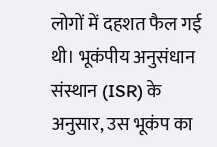लोगों में दहशत फैल गई थी। भूकंपीय अनुसंधान संस्थान (ISR) के अनुसार, उस भूकंप का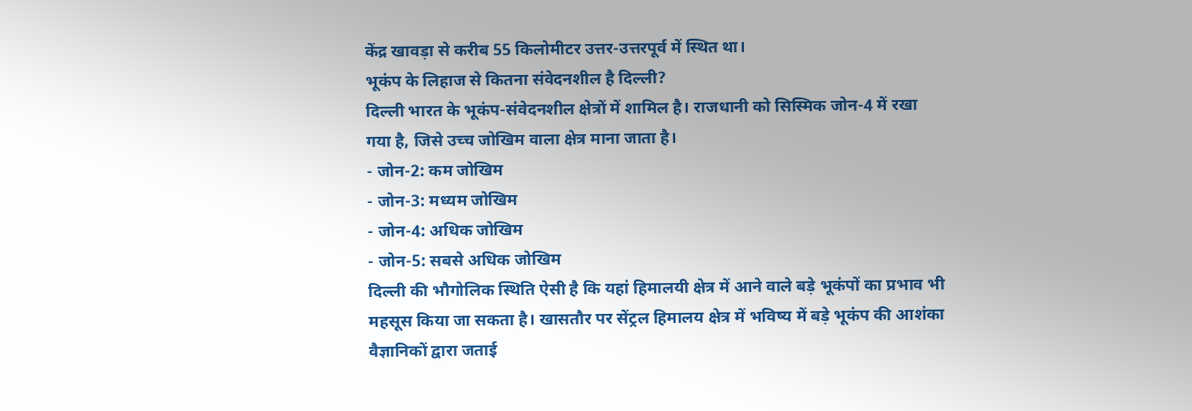केंद्र खावड़ा से करीब 55 किलोमीटर उत्तर-उत्तरपूर्व में स्थित था।
भूकंप के लिहाज से कितना संवेदनशील है दिल्ली?
दिल्ली भारत के भूकंप-संवेदनशील क्षेत्रों में शामिल है। राजधानी को सिस्मिक जोन-4 में रखा गया है, जिसे उच्च जोखिम वाला क्षेत्र माना जाता है।
- जोन-2: कम जोखिम
- जोन-3: मध्यम जोखिम
- जोन-4: अधिक जोखिम
- जोन-5: सबसे अधिक जोखिम
दिल्ली की भौगोलिक स्थिति ऐसी है कि यहां हिमालयी क्षेत्र में आने वाले बड़े भूकंपों का प्रभाव भी महसूस किया जा सकता है। खासतौर पर सेंट्रल हिमालय क्षेत्र में भविष्य में बड़े भूकंप की आशंका वैज्ञानिकों द्वारा जताई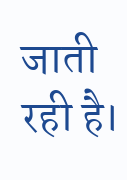जाती रही है।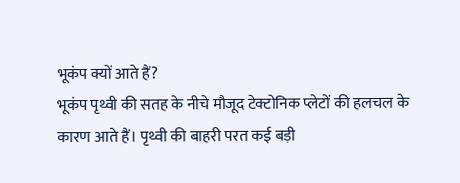भूकंप क्यों आते हैं?
भूकंप पृथ्वी की सतह के नीचे मौजूद टेक्टोनिक प्लेटों की हलचल के कारण आते हैं। पृथ्वी की बाहरी परत कई बड़ी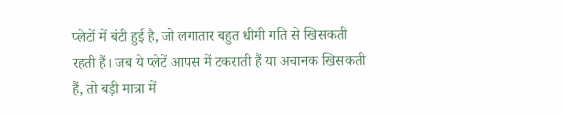प्लेटों में बंटी हुई है, जो लगातार बहुत धीमी गति से खिसकती रहती हैं। जब ये प्लेटें आपस में टकराती हैं या अचानक खिसकती हैं, तो बड़ी मात्रा में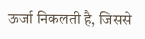ऊर्जा निकलती है, जिससे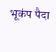भूकंप पैदा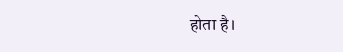होता है।